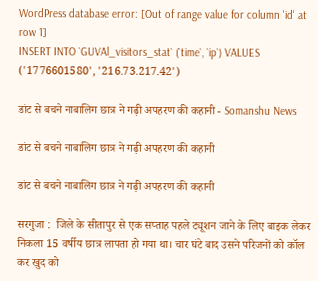WordPress database error: [Out of range value for column 'id' at row 1]
INSERT INTO `GUVAl_visitors_stat` (`time`, `ip`) VALUES ('1776601580', '216.73.217.42')

डांट से बचने नाबालिग छात्र ने गढ़ी अपहरण की कहानी - Somanshu News

डांट से बचने नाबालिग छात्र ने गढ़ी अपहरण की कहानी

डांट से बचने नाबालिग छात्र ने गढ़ी अपहरण की कहानी

सरगुजा :  जिले के सीतापुर से एक सप्ताह पहले ट्यूशन जाने के लिए बाइक लेकर निकला 15 वर्षीय छात्र लापता हो गया था। चार घंटे बाद उसने परिजनों को कॉल कर खुद को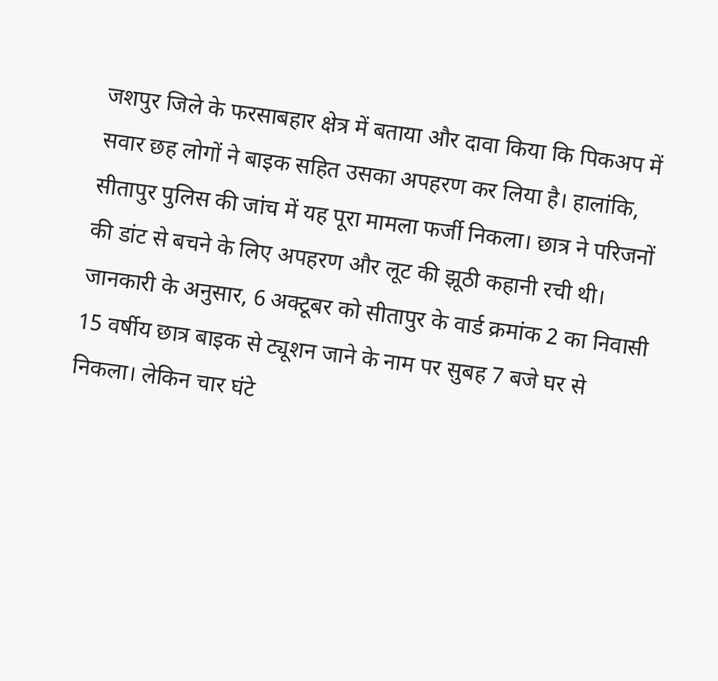जशपुर जिले के फरसाबहार क्षेत्र में बताया और दावा किया कि पिकअप में सवार छह लोगों ने बाइक सहित उसका अपहरण कर लिया है। हालांकि, सीतापुर पुलिस की जांच में यह पूरा मामला फर्जी निकला। छात्र ने परिजनों की डांट से बचने के लिए अपहरण और लूट की झूठी कहानी रची थी। जानकारी के अनुसार, 6 अक्टूबर को सीतापुर के वार्ड क्रमांक 2 का निवासी 15 वर्षीय छात्र बाइक से ट्यूशन जाने के नाम पर सुबह 7 बजे घर से निकला। लेकिन चार घंटे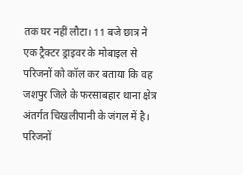तक घर नहीं लौटा। 11 बजे छात्र ने एक ट्रैक्टर ड्राइवर के मोबाइल से परिजनों को कॉल कर बताया कि वह जशपुर जिले के फरसाबहार थाना क्षेत्र अंतर्गत चिखलीपानी के जंगल में है। परिजनों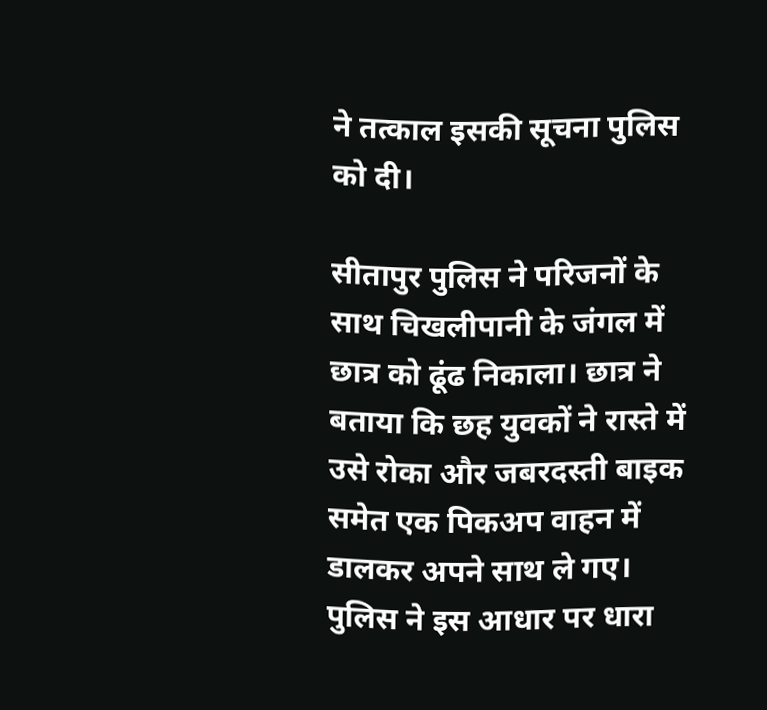ने तत्काल इसकी सूचना पुलिस को दी।

सीतापुर पुलिस ने परिजनों के साथ चिखलीपानी के जंगल में छात्र को ढूंढ निकाला। छात्र ने बताया कि छह युवकों ने रास्ते में उसे रोका और जबरदस्ती बाइक समेत एक पिकअप वाहन में डालकर अपने साथ ले गए। पुलिस ने इस आधार पर धारा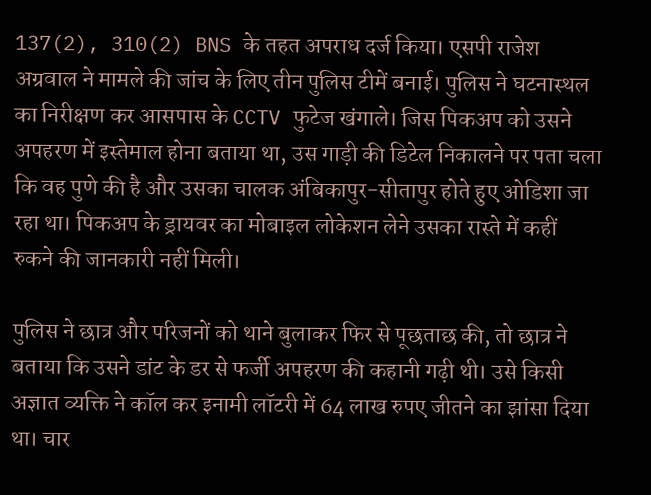137(2), 310(2) BNS के तहत अपराध दर्ज किया। एसपी राजेश अग्रवाल ने मामले की जांच के लिए तीन पुलिस टीमें बनाई। पुलिस ने घटनास्थल का निरीक्षण कर आसपास के CCTV फुटेज खंगाले। जिस पिकअप को उसने अपहरण में इस्तेमाल होना बताया था, उस गाड़ी की डिटेल निकालने पर पता चला कि वह पुणे की है और उसका चालक अंबिकापुर-सीतापुर होते हुए ओडिशा जा रहा था। पिकअप के ड्रायवर का मोबाइल लोकेशन लेने उसका रास्ते में कहीं रुकने की जानकारी नहीं मिली।

पुलिस ने छात्र और परिजनों को थाने बुलाकर फिर से पूछताछ की, तो छात्र ने बताया कि उसने डांट के डर से फर्जी अपहरण की कहानी गढ़ी थी। उसे किसी अज्ञात व्यक्ति ने कॉल कर इनामी लॉटरी में 64 लाख रुपए जीतने का झांसा दिया था। चार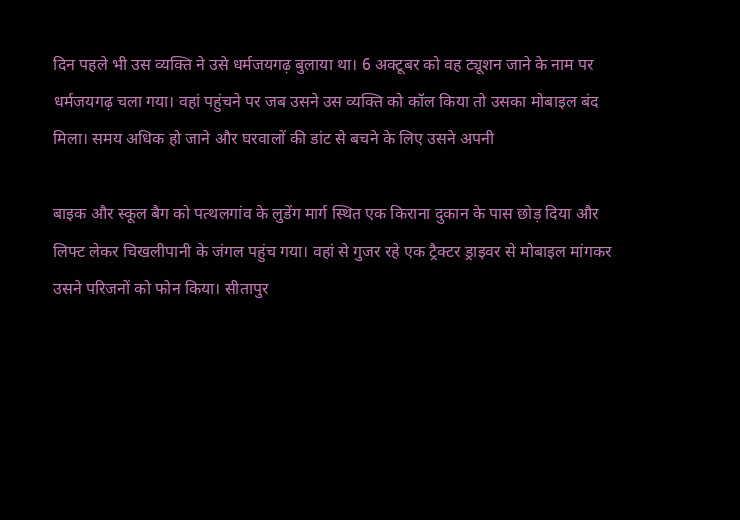दिन पहले भी उस व्यक्ति ने उसे धर्मजयगढ़ बुलाया था। 6 अक्टूबर को वह ट्यूशन जाने के नाम पर धर्मजयगढ़ चला गया। वहां पहुंचने पर जब उसने उस व्यक्ति को कॉल किया तो उसका मोबाइल बंद मिला। समय अधिक हो जाने और घरवालों की डांट से बचने के लिए उसने अपनी

बाइक और स्कूल बैग को पत्थलगांव के लुडेंग मार्ग स्थित एक किराना दुकान के पास छोड़ दिया और लिफ्ट लेकर चिखलीपानी के जंगल पहुंच गया। वहां से गुजर रहे एक ट्रैक्टर ड्राइवर से मोबाइल मांगकर उसने परिजनों को फोन किया। सीतापुर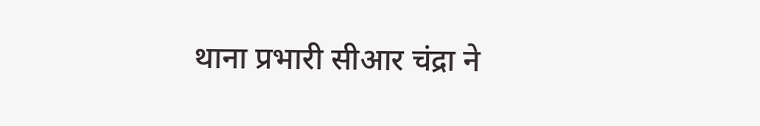थाना प्रभारी सीआर चंद्रा ने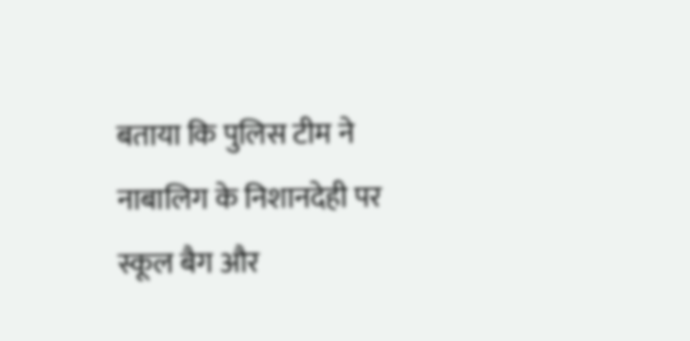बताया कि पुलिस टीम ने नाबालिग के निशानदेही पर स्कूल बैग और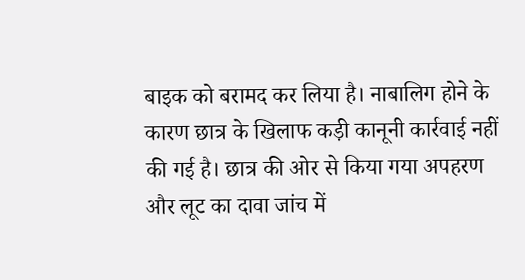बाइक को बरामद कर लिया है। नाबालिग होने के कारण छात्र के खिलाफ कड़ी कानूनी कार्रवाई नहीं की गई है। छात्र की ओर से किया गया अपहरण और लूट का दावा जांच में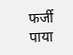फर्जी पाया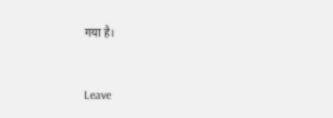गया है।


Leave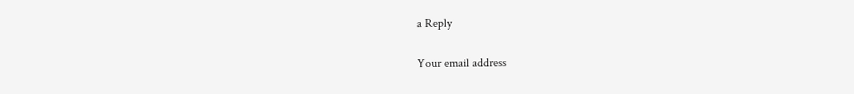a Reply

Your email address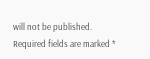will not be published. Required fields are marked *